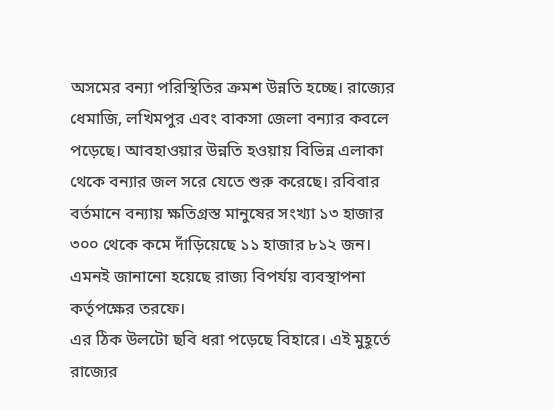অসমের বন্যা পরিস্থিতির ক্রমশ উন্নতি হচ্ছে। রাজ্যের ধেমাজি, লখিমপুর এবং বাকসা জেলা বন্যার কবলে পড়েছে। আবহাওয়ার উন্নতি হওয়ায় বিভিন্ন এলাকা থেকে বন্যার জল সরে যেতে শুরু করেছে। রবিবার বর্তমানে বন্যায় ক্ষতিগ্রস্ত মানুষের সংখ্যা ১৩ হাজার ৩০০ থেকে কমে দাঁড়িয়েছে ১১ হাজার ৮১২ জন। এমনই জানানো হয়েছে রাজ্য বিপর্যয় ব্যবস্থাপনা কর্তৃপক্ষের তরফে।
এর ঠিক উলটো ছবি ধরা পড়েছে বিহারে। এই মুহূর্তে রাজ্যের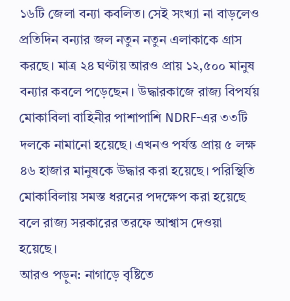১৬টি জেলা বন্যা কবলিত। সেই সংখ্যা না বাড়লেও প্রতিদিন বন্যার জল নতুন নতুন এলাকাকে গ্রাস করছে। মাত্র ২৪ ঘণ্টায় আরও প্রায় ১২,৫০০ মানুষ বন্যার কবলে পড়েছেন। উদ্ধারকাজে রাজ্য বিপর্যয় মোকাবিলা বাহিনীর পাশাপাশি NDRF-এর ৩৩টি দলকে নামানো হয়েছে। এখনও পর্যন্ত প্রায় ৫ লক্ষ ৪৬ হাজার মানুষকে উদ্ধার করা হয়েছে। পরিস্থিতি মোকাবিলায় সমস্ত ধরনের পদক্ষেপ করা হয়েছে বলে রাজ্য সরকারের তরফে আশ্বাস দেওয়া হয়েছে।
আরও পড়ুন: নাগাড়ে বৃষ্টিতে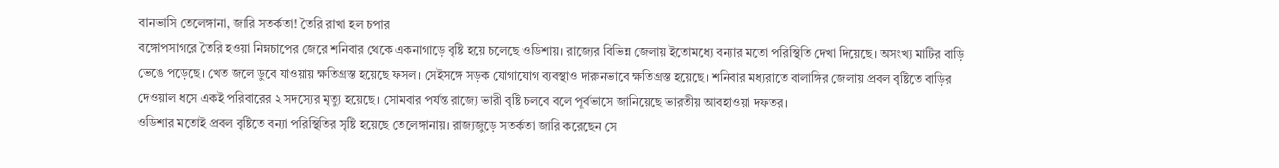বানভাসি তেলেঙ্গানা, জারি সতর্কতা! তৈরি রাখা হল চপার
বঙ্গোপসাগরে তৈরি হওয়া নিম্নচাপের জেরে শনিবার থেকে একনাগাড়ে বৃষ্টি হয়ে চলেছে ওডিশায়। রাজ্যের বিভিন্ন জেলায় ইতোমধ্যে বন্যার মতো পরিস্থিতি দেখা দিয়েছে। অসংখ্য মাটির বাড়ি ভেঙে পড়েছে। খেত জলে ডুবে যাওয়ায় ক্ষতিগ্রস্ত হয়েছে ফসল। সেইসঙ্গে সড়ক যোগাযোগ ব্যবস্থাও দারুনভাবে ক্ষতিগ্রস্ত হয়েছে। শনিবার মধ্যরাতে বালাঙ্গির জেলায় প্রবল বৃষ্টিতে বাড়ির দেওয়াল ধসে একই পরিবারের ২ সদস্যের মৃত্যু হয়েছে। সোমবার পর্যন্ত রাজ্যে ভারী বৃষ্টি চলবে বলে পূর্বভাসে জানিয়েছে ভারতীয় আবহাওয়া দফতর।
ওডিশার মতোই প্রবল বৃষ্টিতে বন্যা পরিস্থিতির সৃষ্টি হয়েছে তেলেঙ্গানায়। রাজ্যজুড়ে সতর্কতা জারি করেছেন সে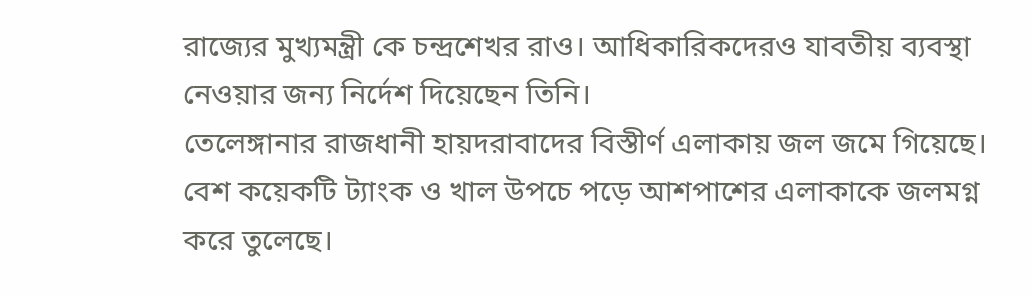রাজ্যের মুখ্যমন্ত্রী কে চন্দ্রশেখর রাও। আধিকারিকদেরও যাবতীয় ব্যবস্থা নেওয়ার জন্য নির্দেশ দিয়েছেন তিনি।
তেলেঙ্গানার রাজধানী হায়দরাবাদের বিস্তীর্ণ এলাকায় জল জমে গিয়েছে। বেশ কয়েকটি ট্যাংক ও খাল উপচে পড়ে আশপাশের এলাকাকে জলমগ্ন করে তুলেছে।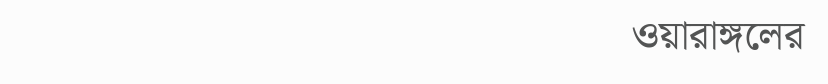ওয়ারাঙ্গলের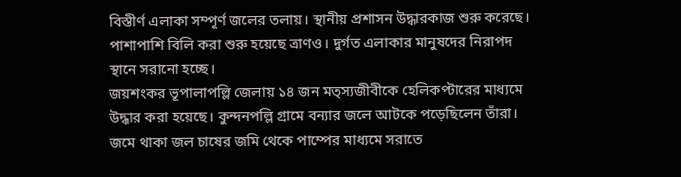বিস্তীর্ণ এলাকা সম্পূর্ণ জলের তলায়। স্থানীয় প্রশাসন উদ্ধারকাজ শুরু করেছে। পাশাপাশি বিলি করা শুরু হয়েছে ত্রাণও। দুর্গত এলাকার মানুষদের নিরাপদ স্থানে সরানো হচ্ছে।
জয়শংকর ভূপালাপল্লি জেলায় ১৪ জন মত্স্যজীবীকে হেলিকপ্টারের মাধ্যমে উদ্ধার করা হয়েছে। কুন্দনপল্লি গ্রামে বন্যার জলে আটকে পড়েছিলেন তাঁরা। জমে থাকা জল চাষের জমি থেকে পাম্পের মাধ্যমে সরাতে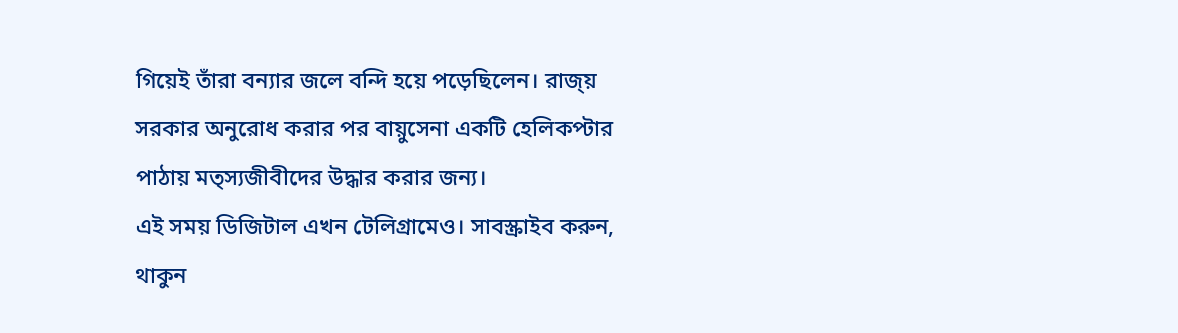গিয়েই তাঁরা বন্যার জলে বন্দি হয়ে পড়েছিলেন। রাজ্য় সরকার অনুরোধ করার পর বায়ুসেনা একটি হেলিকপ্টার পাঠায় মত্স্যজীবীদের উদ্ধার করার জন্য।
এই সময় ডিজিটাল এখন টেলিগ্রামেও। সাবস্ক্রাইব করুন, থাকুন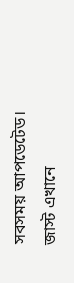সবসময় আপডেটেড। জাস্ট এখানে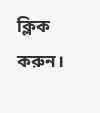ক্লিক করুন।